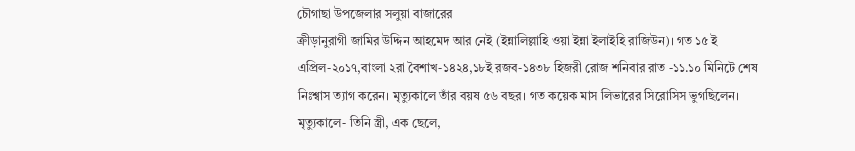চৌগাছা উপজেলার সলুয়া বাজারের
ক্রীড়ানুরাগী জামির উদ্দিন আহমেদ আর নেই (ইন্নালিল্লাহি ওয়া ইন্না ইলাইহি রাজিউন)। গত ১৫ ই এপ্রিল-২০১৭,বাংলা ২রা বৈশাখ-১৪২৪,১৮ই রজব-১৪৩৮ হিজরী রোজ শনিবার রাত -১১.১০ মিনিটে শেষ
নিঃশ্বাস ত্যাগ করেন। মৃত্যুকালে তাঁর বয়ষ ৫৬ বছর। গত কয়েক মাস লিভারের সিরোসিস ভুগছিলেন। মৃত্যুকালে- তিনি স্ত্রী, এক ছেলে,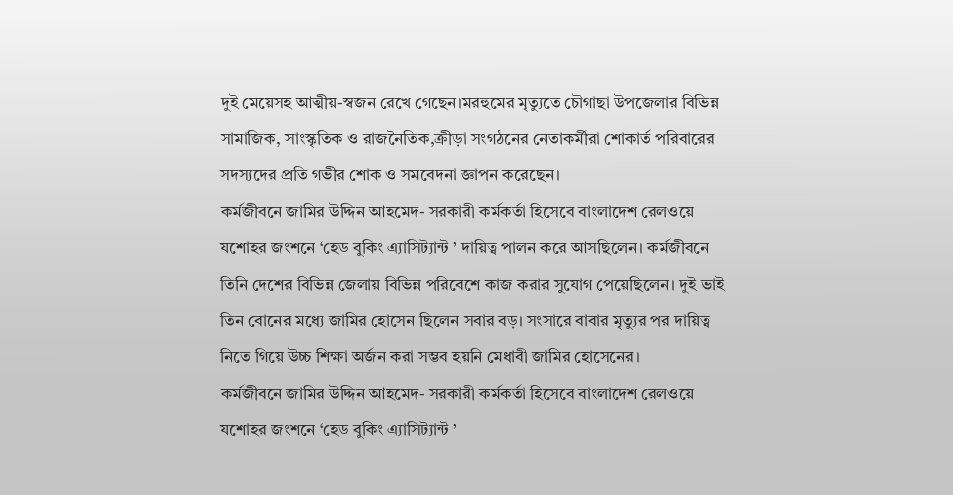দুই মেয়েসহ আত্মীয়-স্বজন রেখে গেছেন।মরহুমের মৃত্যুতে চৌগাছা উপজেলার বিভিন্ন সামাজিক, সাংস্কৃতিক ও রাজনৈতিক,ক্রীড়া সংগঠনের নেতাকর্মীরা শোকার্ত পরিবারের সদস্যদের প্রতি গভীর শোক ও সমবেদনা জ্ঞাপন করেছেন।
কর্মজীবনে জামির উদ্দিন আহমেদ- সরকারী কর্মকর্তা হিসেবে বাংলাদেশ রেলওয়ে যশোহর জংশনে ‘হেড বুকিং এ্যাসিট্যান্ট ’ দায়িত্ব পালন করে আসছিলেন। কর্মজীবনে তিনি দেশের বিভিন্ন জেলায় বিভিন্ন পরিবেশে কাজ করার সুযোগ পেয়েছিলেন। দুই ভাই তিন বোনের মধ্যে জামির হোসেন ছিলেন সবার বড়। সংসারে বাবার মৃত্যুর পর দায়িত্ব নিতে গিয়ে উচ্চ শিক্ষা অর্জন করা সম্ভব হয়নি মেধাবী জামির হোসেনের।
কর্মজীবনে জামির উদ্দিন আহমেদ- সরকারী কর্মকর্তা হিসেবে বাংলাদেশ রেলওয়ে যশোহর জংশনে ‘হেড বুকিং এ্যাসিট্যান্ট ’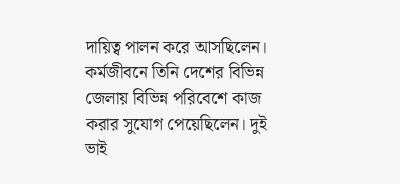দায়িত্ব পালন করে আসছিলেন। কর্মজীবনে তিনি দেশের বিভিন্ন জেলায় বিভিন্ন পরিবেশে কাজ করার সুযোগ পেয়েছিলেন। দুই ভাই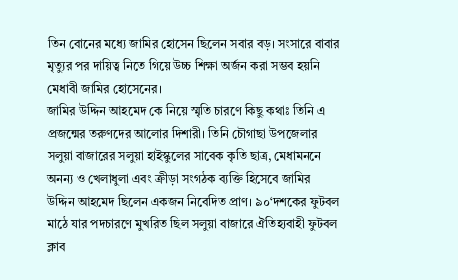তিন বোনের মধ্যে জামির হোসেন ছিলেন সবার বড়। সংসারে বাবার মৃত্যুর পর দায়িত্ব নিতে গিয়ে উচ্চ শিক্ষা অর্জন করা সম্ভব হয়নি মেধাবী জামির হোসেনের।
জামির উদ্দিন আহমেদ কে নিয়ে স্মৃতি চারণে কিছু কথাঃ তিনি এ প্রজন্মের তরুণদের আলোর দিশারী। তিনি চৌগাছা উপজেলার সলুয়া বাজারের সলুয়া হাইস্কুলের সাবেক কৃতি ছাত্র, মেধামননে অনন্য ও খেলাধুলা এবং ক্রীড়া সংগঠক ব্যক্তি হিসেবে জামির উদ্দিন আহমেদ ছিলেন একজন নিবেদিত প্রাণ। ৯০‘দশকের ফুটবল মাঠে যার পদচারণে মুখরিত ছিল সলুয়া বাজারে ঐতিহ্যবাহী ফুটবল ক্লাব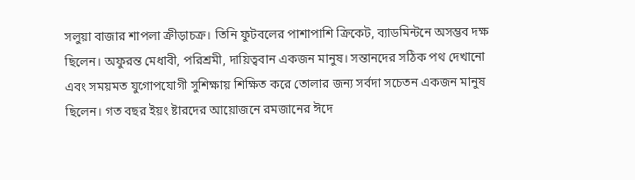সলুয়া বাজার শাপলা ক্রীড়াচক্র। তিনি ফুটবলের পাশাপাশি ক্রিকেট, ব্যাডমিন্টনে অসম্ভব দক্ষ ছিলেন। অফুরন্ত মেধাবী, পরিশ্রমী, দায়িত্ববান একজন মানুষ। সন্তানদের সঠিক পথ দেখানো এবং সময়মত যুগোপযোগী সুশিক্ষায় শিক্ষিত করে তোলার জন্য সর্বদা সচেতন একজন মানুষ ছিলেন। গত বছর ইয়ং ষ্টারদের আয়োজনে রমজানের ঈদে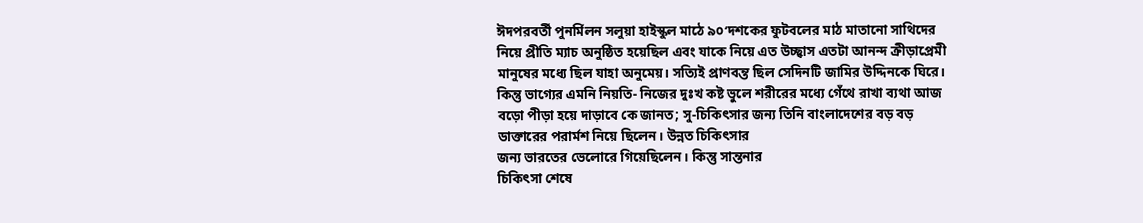ঈদপরবর্তী পুনর্মিলন সলুয়া হাইস্কুল মাঠে ৯০‘দশকের ফুটবলের মাঠ মাতানো সাথিদের নিয়ে প্রীতি ম্যাচ অনুষ্ঠিত হয়েছিল এবং যাকে নিয়ে এত উচ্ছ্বাস এতটা আনন্দ ক্রীড়াপ্রেমী মানুষের মধ্যে ছিল যাহা অনুমেয়। সত্যিই প্রাণবন্ত ছিল সেদিনটি জামির উদ্দিনকে ঘিরে।
কিন্তু ভাগ্যের এমনি নিয়তি- নিজের দুঃখ কষ্ট ভুলে শরীরের মধ্যে গেঁথে রাখা ব্যথা আজ বড়ো পীড়া হয়ে দাড়াবে কে জানত; সু-চিকিৎসার জন্য তিনি বাংলাদেশের বড় বড়
ডাক্তারের পরার্মশ নিয়ে ছিলেন। উন্নত চিকিৎসার
জন্য ভারতের ভেলোরে গিয়েছিলেন। কিন্তু সান্তনার
চিকিৎসা শেষে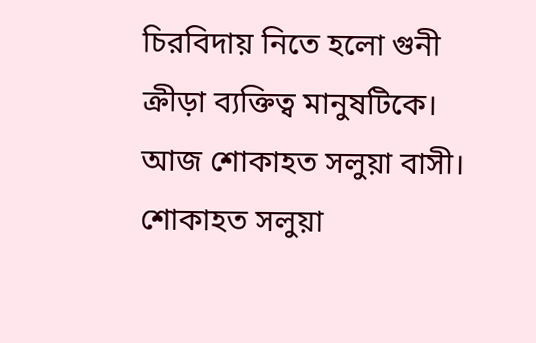চিরবিদায় নিতে হলো গুনী
ক্রীড়া ব্যক্তিত্ব মানুষটিকে। আজ শোকাহত সলুয়া বাসী। শোকাহত সলুয়া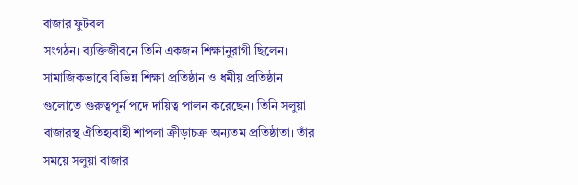বাজার ফুটবল
সংগঠন। ব্যক্তিজীবনে তিনি একজন শিক্ষানুরাগী ছিলেন। সামাজিকভাবে বিভিন্ন শিক্ষা প্রতিষ্ঠান ও ধমীয় প্রতিষ্ঠান গুলোতে গুরুত্বপূর্ন পদে দায়িত্ব পালন করেছেন। তিনি সলুয়া বাজারস্থ ঐতিহ্যবাহী শাপলা ক্রীড়াচক্র অন্যতম প্রতিষ্ঠাতা। তাঁর সময়ে সলুয়া বাজার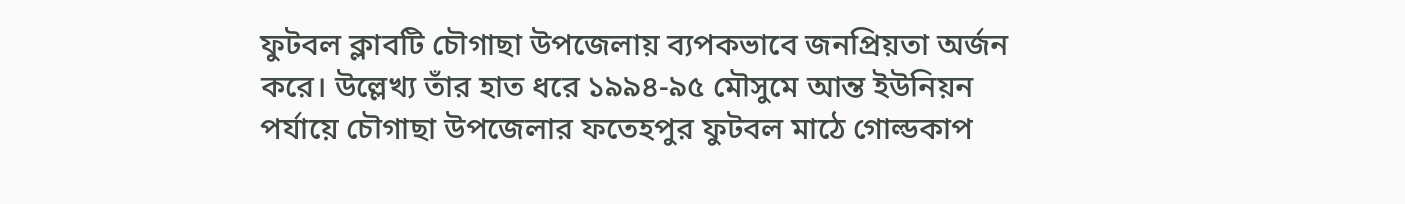ফুটবল ক্লাবটি চৌগাছা উপজেলায় ব্যপকভাবে জনপ্রিয়তা অর্জন করে। উল্লেখ্য তাঁর হাত ধরে ১৯৯৪-৯৫ মৌসুমে আন্ত ইউনিয়ন পর্যায়ে চৌগাছা উপজেলার ফতেহপুর ফুটবল মাঠে গোল্ডকাপ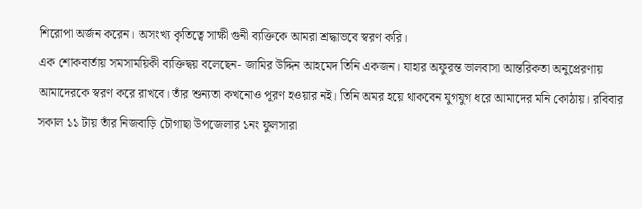শিরোপা অর্জন করেন। অসংখ্য কৃতিত্বে সাক্ষী গুনী ব্যক্তিকে আমরা শ্রদ্ধাভবে স্বরণ করি।
এক শোকবার্তায় সমসাময়িকী ব্যক্তিদ্বয় বলেছেন- জামির উদ্দিন আহমেদ তিনি একজন। যাহার অফুরন্ত ভালবাসা আন্তরিকতা অনুপ্রেরণায় আমাদেরকে স্বরণ করে রাখবে। তাঁর শুন্যতা কখনোও পূরণ হওয়ার নই। তিনি অমর হয়ে থাকবেন যুগযুগ ধরে আমাদের মনি কোঠায়। রবিবার সকাল ১১ টায় তাঁর নিজবাড়ি চৌগাছা উপজেলার ১নং ফুলসারা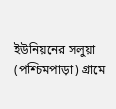ইউনিয়নের সলুয়া (পশ্চিমপাড়া) গ্রামে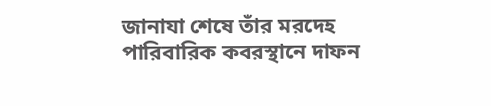জানাযা শেষে তাঁর মরদেহ পারিবারিক কবরস্থানে দাফন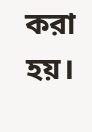করা হয়।